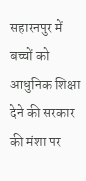सहारनपुर में बच्चों को आधुनिक शिक्षा देने की सरकार की मंशा पर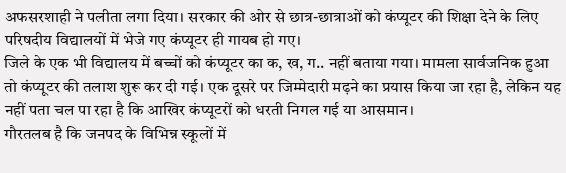अफसरशाही ने पलीता लगा दिया। सरकार की ओर से छात्र-छात्राओं को कंप्यूटर की शिक्षा देने के लिए परिषदीय विद्यालयों में भेजे गए कंप्यूटर ही गायब हो गए।
जिले के एक भी विद्यालय में बच्चों को कंप्यूटर का क, ख, ग.. नहीं बताया गया। मामला सार्वजनिक हुआ तो कंप्यूटर की तलाश शुरू कर दी गई। एक दूसरे पर जिम्मेदारी मढ़ने का प्रयास किया जा रहा है, लेकिन यह नहीं पता चल पा रहा है कि आखिर कंप्यूटरों को धरती निगल गई या आसमान।
गौरतलब है कि जनपद के विभिन्न स्कूलों में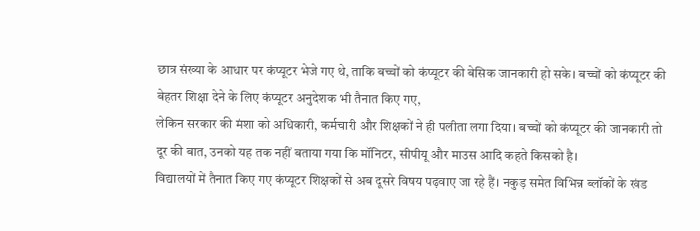छात्र संख्या के आधार पर कंप्यूटर भेजे गए थे, ताकि बच्चों को कंप्यूटर की बेसिक जानकारी हो सके। बच्चों को कंप्यूटर की बेहतर शिक्षा देने के लिए कंप्यूटर अनुदेशक भी तैनात किए गए,
लेकिन सरकार की मंशा को अधिकारी, कर्मचारी और शिक्षकों ने ही पलीता लगा दिया। बच्चों को कंप्यूटर की जानकारी तो दूर की बात, उनको यह तक नहीं बताया गया कि मॉनिटर, सीपीयू और माउस आदि कहते किसको है।
विद्यालयों में तैनात किए गए कंप्यूटर शिक्षकों से अब दूसरे विषय पढ़वाए जा रहे हैं। नकुड़ समेत विभिन्न ब्लॉकों के खंड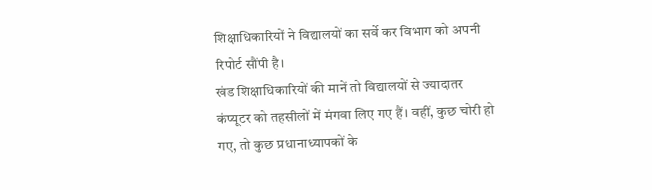शिक्षाधिकारियों ने विद्यालयों का सर्वे कर विभाग को अपनी रिपोर्ट सौंपी है।
खंड शिक्षाधिकारियों की मानें तो विद्यालयों से ज्यादातर कंप्यूटर को तहसीलों में मंगवा लिए गए हैं। वहीं, कुछ चोरी हो गए, तो कुछ प्रधानाध्यापकों के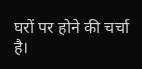घरों पर होने की चर्चा है।